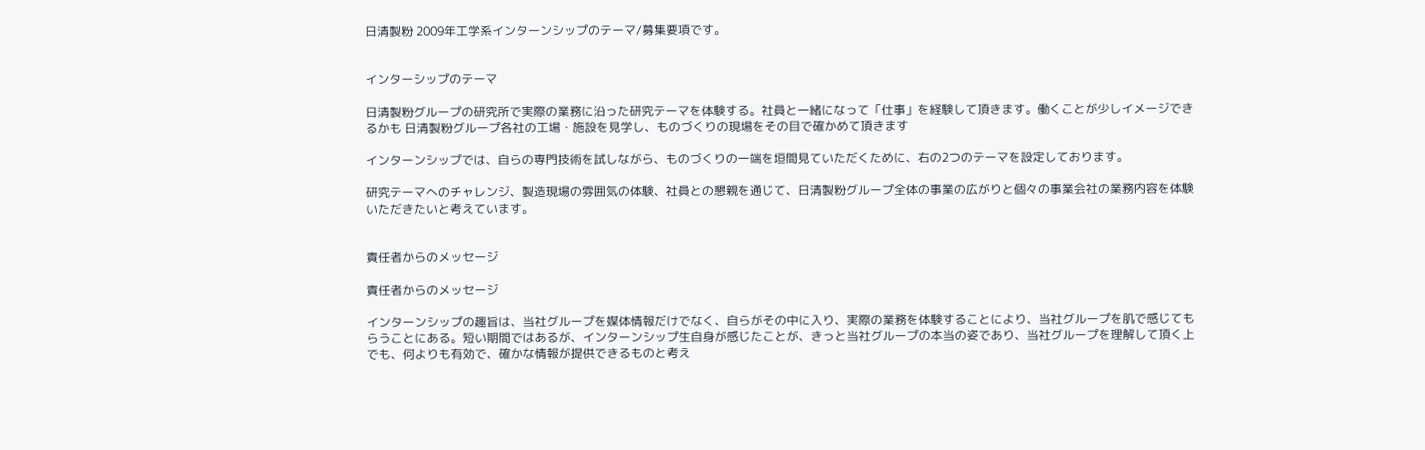日清製粉 2009年工学系インターンシップのテーマ/募集要項です。


インターシップのテーマ

日清製粉グループの研究所で実際の業務に沿った研究テーマを体験する。社員と一緒になって「仕事」を経験して頂きます。働くことが少しイメージできるかも 日清製粉グループ各社の工場・施設を見学し、ものづくりの現場をその目で確かめて頂きます

インターンシップでは、自らの専門技術を試しながら、ものづくりの一端を垣間見ていただくために、右の2つのテーマを設定しております。

研究テーマへのチャレンジ、製造現場の雰囲気の体験、社員との懇親を通じて、日清製粉グループ全体の事業の広がりと個々の事業会社の業務内容を体験いただきたいと考えています。


責任者からのメッセージ

責任者からのメッセージ

インターンシップの趣旨は、当社グループを媒体情報だけでなく、自らがその中に入り、実際の業務を体験することにより、当社グループを肌で感じてもらうことにある。短い期間ではあるが、インターンシップ生自身が感じたことが、きっと当社グループの本当の姿であり、当社グループを理解して頂く上でも、何よりも有効で、確かな情報が提供できるものと考え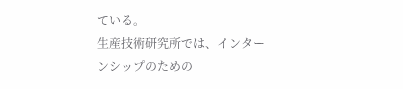ている。
生産技術研究所では、インターンシップのための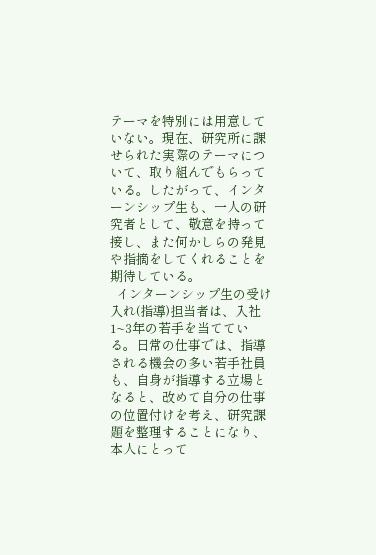テーマを特別には用意していない。現在、研究所に課せられた実際のテーマについて、取り組んでもらっている。したがって、インターンシップ生も、一人の研究者として、敬意を持って接し、また何かしらの発見や指摘をしてくれることを期待している。
  インターンシップ生の受け入れ(指導)担当者は、入社1~3年の若手を当てている。日常の仕事では、指導される機会の多い若手社員も、自身が指導する立場となると、改めて自分の仕事の位置付けを考え、研究課題を整理することになり、本人にとって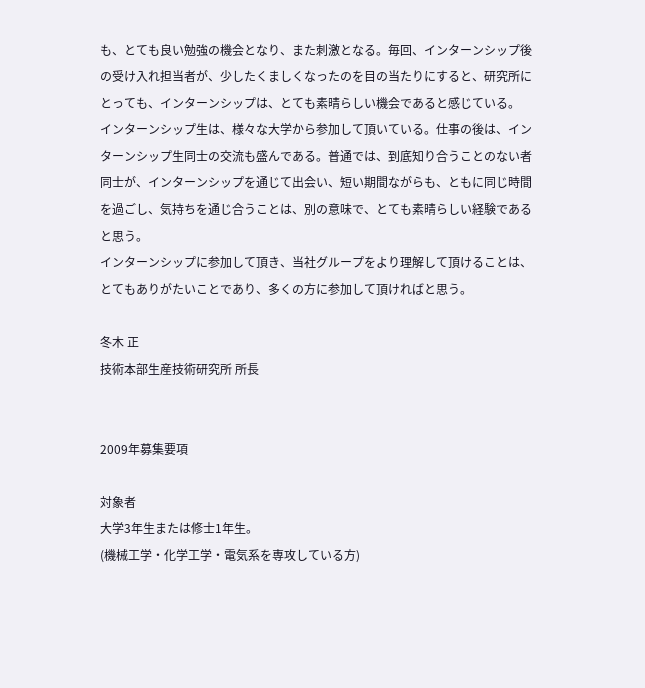も、とても良い勉強の機会となり、また刺激となる。毎回、インターンシップ後の受け入れ担当者が、少したくましくなったのを目の当たりにすると、研究所にとっても、インターンシップは、とても素晴らしい機会であると感じている。
インターンシップ生は、様々な大学から参加して頂いている。仕事の後は、インターンシップ生同士の交流も盛んである。普通では、到底知り合うことのない者同士が、インターンシップを通じて出会い、短い期間ながらも、ともに同じ時間を過ごし、気持ちを通じ合うことは、別の意味で、とても素晴らしい経験であると思う。
インターンシップに参加して頂き、当社グループをより理解して頂けることは、とてもありがたいことであり、多くの方に参加して頂ければと思う。

冬木 正
技術本部生産技術研究所 所長


2009年募集要項

対象者
大学3年生または修士1年生。
(機械工学・化学工学・電気系を専攻している方)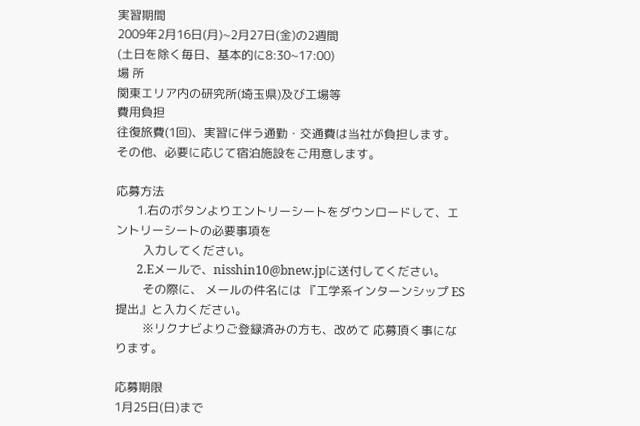実習期間
2009年2月16日(月)~2月27日(金)の2週間
(土日を除く毎日、基本的に8:30~17:00)
場 所
関東エリア内の研究所(埼玉県)及び工場等
費用負担
往復旅費(1回)、実習に伴う通勤・交通費は当社が負担します。
その他、必要に応じて宿泊施設をご用意します。

応募方法
       1.右のボタンよりエントリーシートをダウンロードして、エントリーシートの必要事項を
         入力してください。
       2.Eメールで、nisshin10@bnew.jpに送付してください。
         その際に、 メールの件名には 『工学系インターンシップ ES提出』と入力ください。
         ※リクナビよりご登録済みの方も、改めて 応募頂く事になります。

応募期限
1月25日(日)まで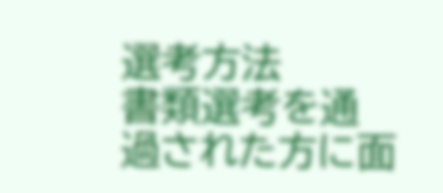選考方法
書類選考を通過された方に面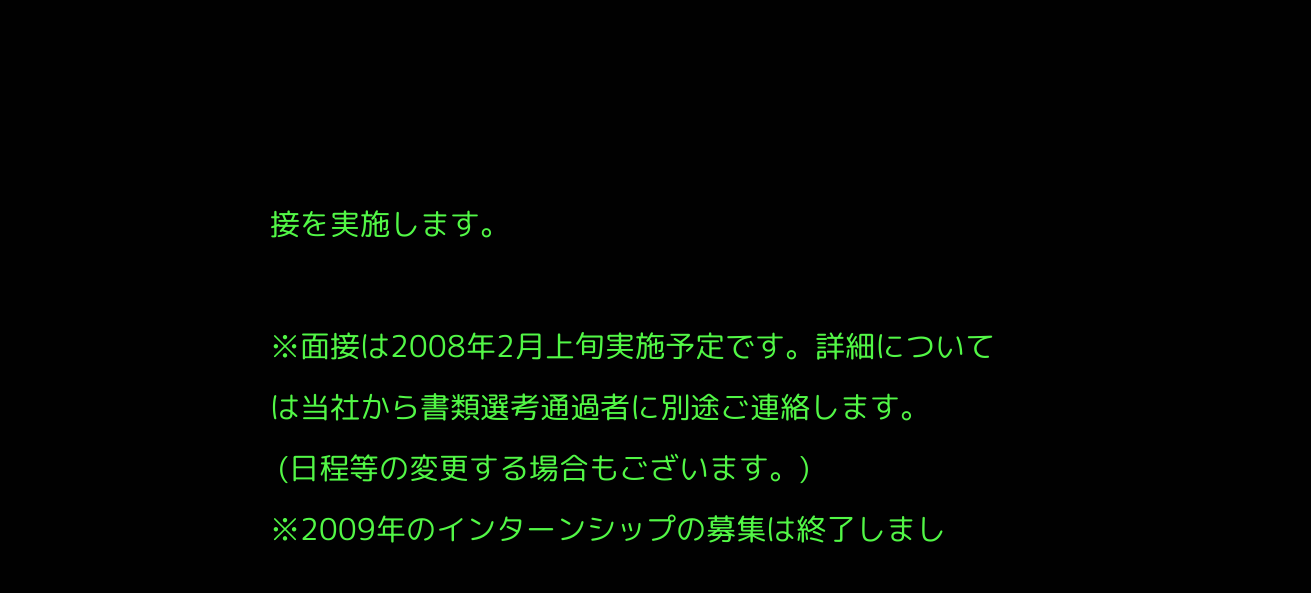接を実施します。

※面接は2008年2月上旬実施予定です。詳細については当社から書類選考通過者に別途ご連絡します。
 (日程等の変更する場合もございます。)
※2009年のインターンシップの募集は終了しまし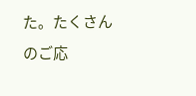た。たくさんのご応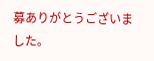募ありがとうございました。